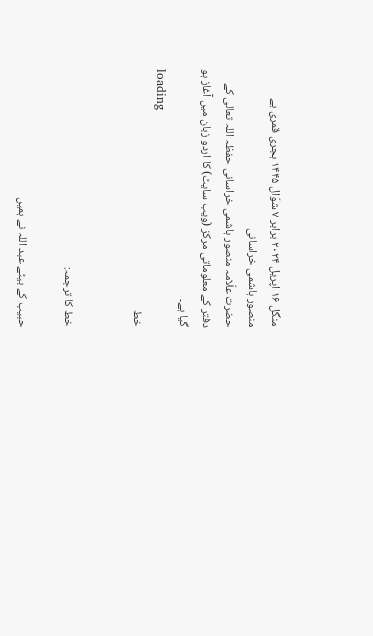منگل ۱۶ اپریل ۲۰۲۴ برابر ۷ شوّال ۱۴۴۵ ہجری قمری ہے
منصور ہاشمی خراسانی
حضرت علّامہ منصور ہاشمی خراسانی حفظہ اللہ تعالی کے دفتر کے معلوماتی مرکز (ویب سایٹ) کا اردو زبان میں آغاز ہو گیا ہے۔
loading
خط


خط کا ترجمہ:

حبیب کے بیٹے عبد اللہ نے ہمیں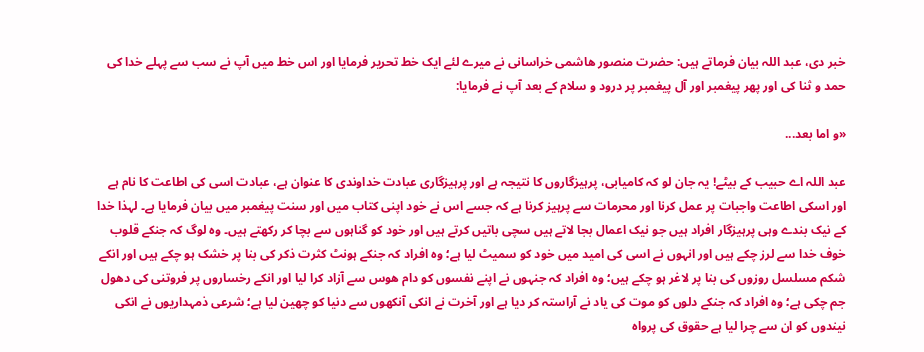خبر دی، عبد اللہ بیان فرماتے ہیں: حضرت منصور ھاشمی خراسانی نے میرے لئے ایک خط تحریر فرمایا اور اس خط میں آپ نے سب سے پہلے خدا کی حمد و ثنا کی اور پھر پیغمبر اور آل پیغمبر پر درود و سلام کے بعد آپ نے فرمایا:

«و اما بعد...

عبد اللہ اے حبیب کے بیٹے! یہ جان لو کہ کامیابی، پرہیزگاروں کا نتیجہ ہے اور پرہیزگاری عبادت خداوندی کا عنوان ہے، عبادت اسی کی اطاعت کا نام ہے اور اسکی اطاعت واجبات پر عمل کرنا اور محرمات سے پرہیز کرنا ہے کہ جسے اس نے خود اپنی کتاب میں اور سنت پیغمبر میں بیان فرمایا ہے۔ لہذا خدا کے نیک بندے وہی پرہیزگار افراد ہیں جو نیک اعمال بجا لاتے ہیں سچی باتیں کرتے ہیں اور خود کو گناہوں سے بچا کر رکھتے ہیں۔ وہ لوگ کہ جنکے قلوب خوف خدا سے لرز چکے ہیں اور انہوں نے اسی کی امید میں خود کو سمیٹ لیا ہے؛ وہ افراد کہ جنکے ہونٹ کثرت ذکر کی بنا پر خشک ہو چکے ہیں اور انکے شکم مسلسل روزوں کی بنا پر لاغر ہو چکے ہیں؛ وہ افراد کہ جنہوں نے اپنے نفسوں کو دام ھوس سے آزاد کرا لیا اور انکے رخساروں پر فروتنی کی دھول جم چکی ہے؛ وہ افراد کہ جنکے دلوں کو موت کی یاد نے آراستہ کر دیا ہے اور آخرت نے انکی آنکھوں سے دنیا کو چھین لیا ہے؛ شرعی ذمہداریوں نے انکی نیندوں کو ان سے چرا لیا ہے حقوق کی پرواہ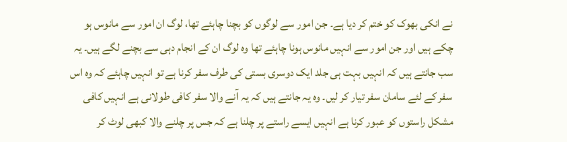نے انکی بھوک کو ختم کر دیا ہے۔ جن امور سے لوگوں کو بچنا چاہئے تھا، لوگ ان امور سے مانوس ہو چکے ہیں اور جن امور سے انہیں مانوس ہونا چاہئے تھا وہ لوگ ان کے انجام دہی سے بچنے لگے ہیں۔ یہ سب جانتے ہیں کہ انہیں بہت ہی جلد ایک دوسری بستی کی طرف سفر کرنا ہے تو انہیں چاہئے کہ وہ اس سفر کے لئے سامان سفر تیار کر لیں۔ وہ یہ جانتے ہیں کہ یہ آنے والا سفر کافی طولانی ہے انہیں کافی مشکل راستوں کو عبور کرنا ہے انہیں ایسے راستے پر چلنا ہے کہ جس پر چلنے والا کبھی لوٹ کر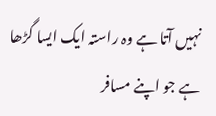نہیں آتا ہے وہ راستہ ایک ایسا گڑھا ہے جو اپنے مسافر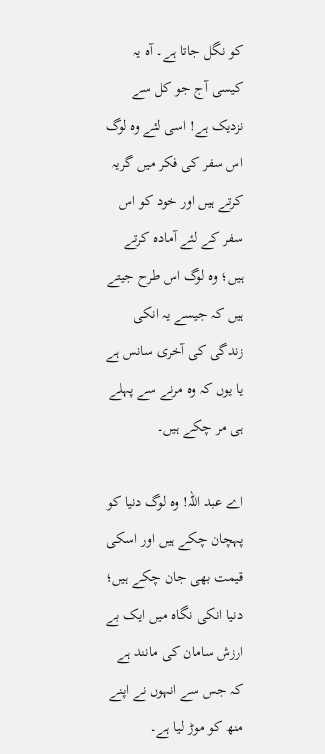کو نگل جاتا ہے۔ آہ یہ کیسی آج جو کل سے نزدیک ہے! اسی لئے وہ لوگ اس سفر کی فکر میں گریہ کرتے ہیں اور خود کو اس سفر کے لئے آمادہ کرتے ہیں؛ وہ لوگ اس طرح جیتے ہیں کہ جیسے یہ انکی زندگی کی آخری سانس ہے یا یوں کہ وہ مرنے سے پہلے ہی مر چکے ہیں۔

اے عبد اللہ! وہ لوگ دنیا کو پہچان چکے ہیں اور اسکی قیمت بھی جان چکے ہیں؛ دنیا انکی نگاہ میں ایک بے ارزش سامان کی مانند ہے کہ جس سے انہوں نے اپنے منھ کو موڑ لیا ہے۔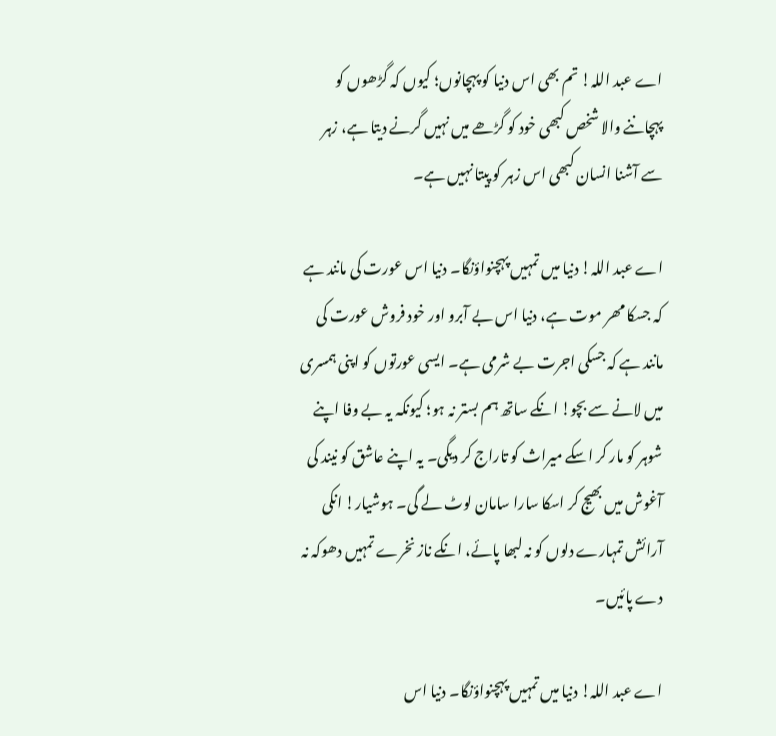اے عبد اللہ! تم بھی اس دنیا کو پہچانوں؛ کیوں کہ گڑھوں کو پہچاننے والا شخص کبھی خود کو گڑھے میں نہیں گرنے دیتا ہے، زہر سے آشنا انسان کبھی اس زہر کو پیتا نہیں ہے۔

اے عبد اللہ! دنیا میں تمہیں پہچنواؤنگا۔ دنیا اس عورت کی مانند ہے کہ جسکا مھر موت ہے، دنیا اس بے آبرو اور خود فروش عورت کی مانند ہے کہ جسکی اجرت بے شرمی ہے۔ ایسی عورتوں کو اپنی ہمسری میں لانے سے بچو! انکے ساتھ ہم بستر نہ ہو؛ کیونکہ یہ بے وفا اپنے شوہر کو مار کر اسکے میراث کو تاراج کر دیگی۔ یہ اپنے عاشق کو نیند کی آغوش میں بھیج کر اسکا سارا سامان لوٹ لے گی۔ ہوشیار! انکی آرائش تمہارے دلوں کو نہ لبھا پائے، انکے ناز نخرے تمہیں دھوکہ نہ دے پائیں۔

اے عبد اللہ! دنیا میں تمہیں پہچنواؤنگا۔ دنیا اس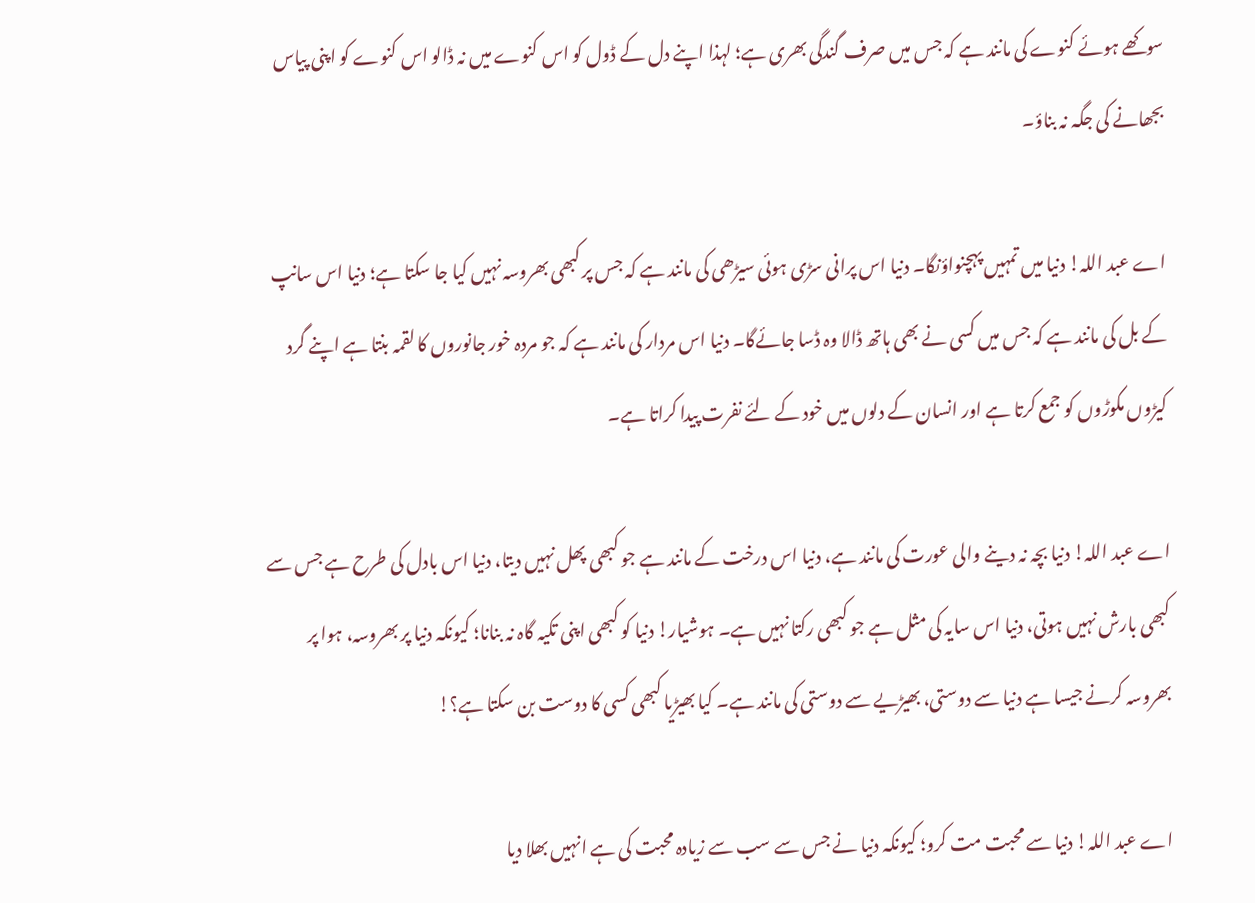سوکھے ہوئے کنوے کی مانند ہے کہ جس میں صرف گندگی بھری ہے؛ لہذا اپنے دل کے ڈول کو اس کنوے میں نہ ڈالو اس کنوے کو اپنی پیاس بجھانے کی جگہ نہ بناؤ۔

اے عبد اللہ! دنیا میں تمہیں پہچنواؤنگا۔ دنیا اس پرانی سڑی ہوئی سیڑھی کی مانند ہے کہ جس پر کبھی بھروسہ نہیں کیا جا سکتا ہے؛ دنیا اس سانپ کے بل کی مانند ہے کہ جس میں کسی نے بھی ہاتھ ڈالا وہ ڈسا جائےگا۔ دنیا اس مردار کی مانند ہے کہ جو مردہ خور جانوروں کا لقمہ بنتا ہے اپنے گرد کیڑوں مکوڑوں کو جمع کرتا ہے اور انسان کے دلوں میں خود کے لئے نفرت پیدا کراتا ہے۔

اے عبد اللہ! دنیا بچہ نہ دینے والی عورت کی مانند ہے، دنیا اس درخت کے مانند ہے جو کبھی پھل نہیں دیتا، دنیا اس بادل کی طرح ہے جس سے کبھی بارش نہیں ہوتی، دنیا اس سایہ کی مثل ہے جو کبھی رکتا نہیں ہے۔ ہوشیار! دنیا کو کبھی اپنی تکیہ گاہ نہ بنانا؛ کیونکہ دنیا پر بھروسہ، ہوا پر بھروسہ کرنے جیسا ہے دنیا سے دوستی، بھیڑیے سے دوستی کی مانند ہے۔ کیا بھیڑیا کبھی کسی کا دوست بن سکتا ہے؟!

اے عبد اللہ! دنیا سے محبت مت کرو؛ کیونکہ دنیا نے جس سے سب سے زیادہ محبت کی ہے انہیں بھلا دیا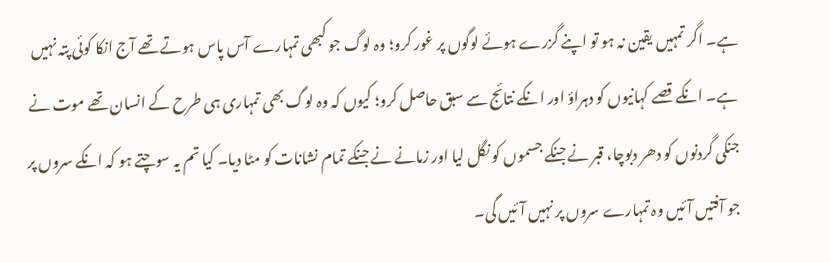ہے۔ اگر تمہیں یقین نہ ہو تو اپنے گزرے ہوئے لوگوں پر غور کرو؛ وہ لوگ جو کبھی تمہارے آس پاس ہوتے تھے آج انکا کوئی پتہ نہیں ہے۔ انکے قصے کہانیوں کو دہراؤ اور انکے نتائج سے سبق حاصل کرو؛ کیوں کہ وہ لوگ بھی تمہاری ہی طرح کے انسان تھے موت نے جنکی گردنوں کو دھر دبوچا، قبر نے جنکے جسموں کو نگل لیا اور زمانے نے جنکے تمام نشانات کو مٹا دیا۔ کیا تم یہ سوچتے ہو کہ انکے سروں پر جو آفتیں آئیں وہ تمہارے سروں پر نہیں آئیں گی۔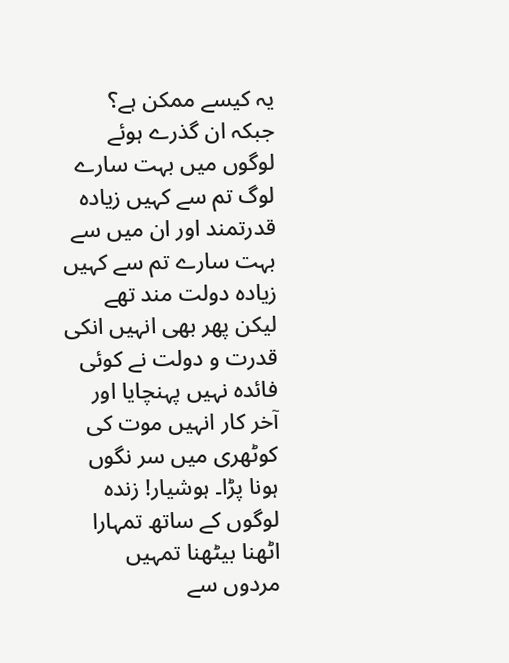یہ کیسے ممکن ہے؟ جبکہ ان گذرے ہوئے لوگوں میں بہت سارے لوگ تم سے کہیں زیادہ قدرتمند اور ان میں سے بہت سارے تم سے کہیں زیادہ دولت مند تھے لیکن پھر بھی انہیں انکی قدرت و دولت نے کوئی فائدہ نہیں پہنچایا اور آخر کار انہیں موت کی کوٹھری میں سر نگوں ہونا پڑا۔ ہوشیار! زندہ لوگوں کے ساتھ تمہارا اٹھنا بیٹھنا تمہیں مردوں سے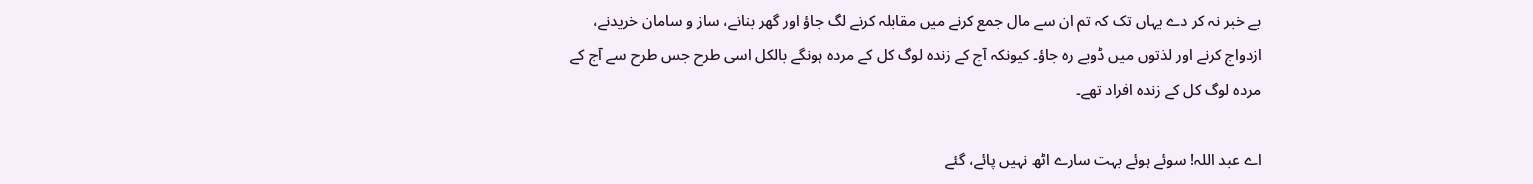بے خبر نہ کر دے یہاں تک کہ تم ان سے مال جمع کرنے میں مقابلہ کرنے لگ جاؤ اور گھر بنانے، ساز و سامان خریدنے، ازدواج کرنے اور لذتوں میں ڈوبے رہ جاؤ۔ کیونکہ آج کے زندہ لوگ کل کے مردہ ہونگے بالکل اسی طرح جس طرح سے آج کے مردہ لوگ کل کے زندہ افراد تھے۔

اے عبد اللہ! سوئے ہوئے بہت سارے اٹھ نہیں پائے، گئے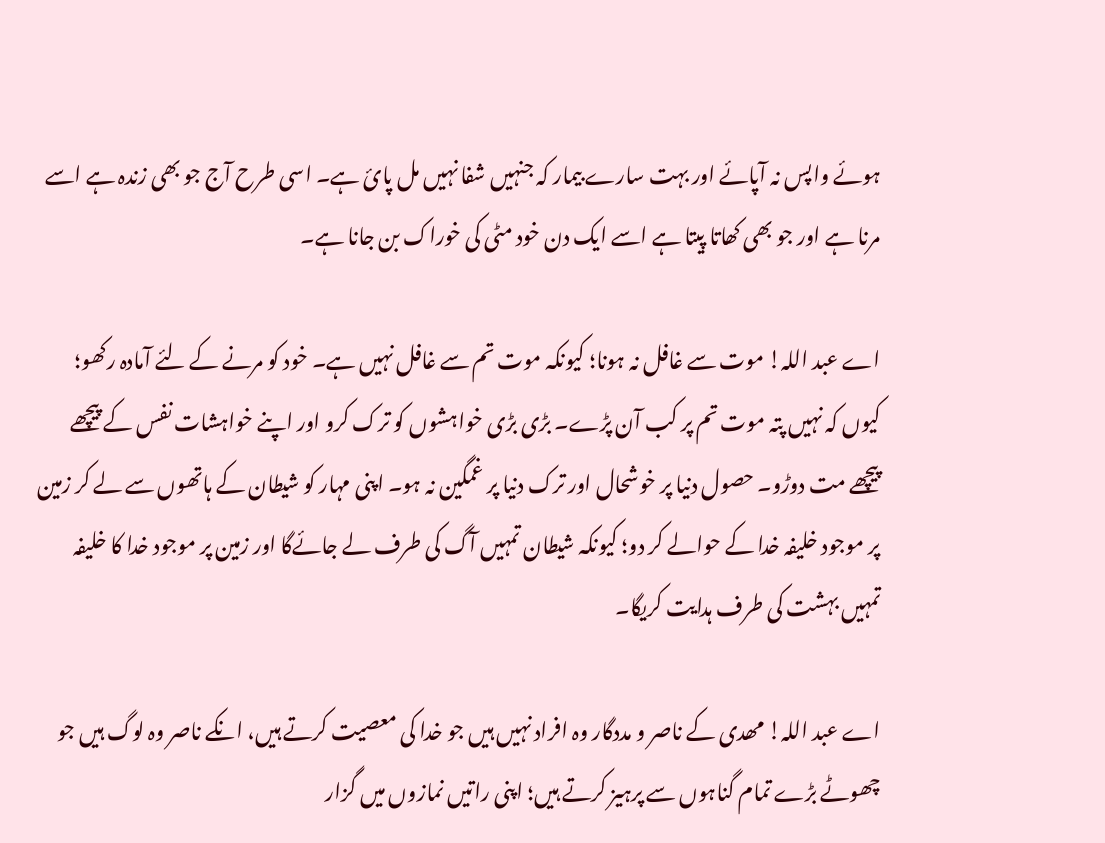ہوئے واپس نہ آپائے اور بہت سارے بیمار کہ جنہیں شفا نہیں مل پائ ہے۔ اسی طرح آج جو بھی زندہ ہے اسے مرنا ہے اور جو بھی کھاتا پیتا ہے اسے ایک دن خود مٹی کی خوراک بن جانا ہے۔

اے عبد اللہ! موت سے غافل نہ ہونا؛ کیونکہ موت تم سے غافل نہیں ہے۔ خود کو مرنے کے لئے آمادہ رکھو؛ کیوں کہ نہیں پتہ موت تم پر کب آن پڑے۔ بڑی بڑی خواہشوں کو ترک کرو اور اپنے خواہشات نفس کے پیچھے پیچھے مت دوڑو۔ حصول دنیا پر خوشحال اور ترک دنیا پر غمگین نہ ہو۔ اپنی مہار کو شیطان کے ہاتھوں سے لے کر زمین پر موجود خلیفہ خدا کے حوالے کر دو؛ کیونکہ شیطان تمہیں آگ کی طرف لے جائےگا اور زمین پر موجود خدا کا خلیفہ تمہیں بہشت کی طرف ہدایت کریگا۔

اے عبد اللہ! مھدی کے ناصر و مددگار وہ افراد نہیں ہیں جو خدا کی معصیت کرتے ہیں، انکے ناصر وہ لوگ ہیں جو چھوٹے بڑے تمام گناہوں سے پرہیز کرتے ہیں؛ اپنی راتیں نمازوں میں گزار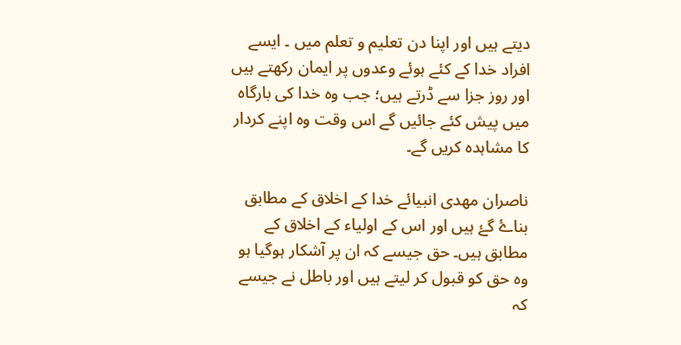دیتے ہیں اور اپنا دن تعلیم و تعلم میں ۔ ایسے افراد خدا کے کئے ہوئے وعدوں پر ایمان رکھتے ہیں اور روز جزا سے ڈرتے ہیں؛ جب وہ خدا کی بارگاہ میں پیش کئے جائیں گے اس وقت وہ اپنے کردار کا مشاہدہ کریں گے۔

ناصران مھدی انبیائے خدا کے اخلاق کے مطابق بناۓ گۓ ہیں اور اس کے اولیاء کے اخلاق کے مطابق ہیں۔ حق جیسے کہ ان پر آشکار ہوگیا ہو وہ حق کو قبول کر لیتے ہیں اور باطل نے جیسے کہ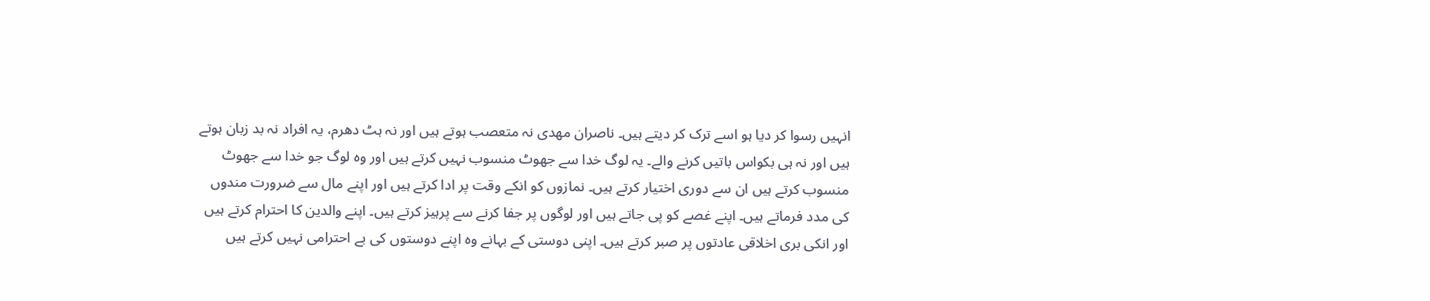انہیں رسوا کر دیا ہو اسے ترک کر دیتے ہیں۔ ناصران مھدی نہ متعصب ہوتے ہیں اور نہ ہٹ دھرم، یہ افراد نہ بد زبان ہوتے ہیں اور نہ ہی بکواس باتیں کرنے والے۔ یہ لوگ خدا سے جھوٹ منسوب نہیں کرتے ہیں اور وہ لوگ جو خدا سے جھوٹ منسوب کرتے ہیں ان سے دوری اختیار کرتے ہیں۔ نمازوں کو انکے وقت پر ادا کرتے ہیں اور اپنے مال سے ضرورت مندوں کی مدد فرماتے ہیں۔ اپنے غصے کو پی جاتے ہیں اور لوگوں پر جفا کرنے سے پرہیز کرتے ہیں۔ اپنے والدین کا احترام کرتے ہیں اور انکی بری اخلاقی عادتوں پر صبر کرتے ہیں۔ اپنی دوستی کے بہانے وہ اپنے دوستوں کی بے احترامی نہیں کرتے ہیں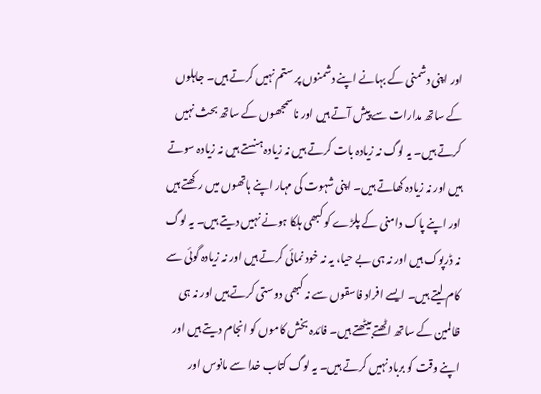اور اپنی دشمنی کے بہانے اپنے دشمنوں پر ستم نہیں کرتے ہیں۔ جاہلوں کے ساتھ مدارات سے پیش آتے ہیں اور ناسمجھوں کے ساتھ بحث نہیں کرتے ہیں۔ یہ لوگ نہ زیادہ بات کرتے ہیں نہ زیادہ ہنستے ہیں نہ زیادہ سوتے ہیں اور نہ زیادہ کھاتے ہیں۔ اپنی شہوت کی مہار اپنے ہاتھوں میں رکھتے ہیں اور اپنے پاک دامنی کے پلڑے کو کبھی ہلکا ہونے نہیں دیتے ہیں۔ یہ لوگ نہ ڈرپوک ہیں اور نہ ہی بے حیا، یہ نہ خود نمائی کرتے ہیں اور نہ زیادہ گوئی سے کام لیتے ہیں۔ ایسے افراد فاسقوں سے نہ کبھی دوستی کرتے ہیں اور نہ ہی ظالمین کے ساتھ اٹھتے بیٹھتے ہیں۔ فائدہ بخش کاموں کو انجام دیتے ہیں اور اپنے وقت کو برباد نہیں کرتے ہیں۔ یہ لوگ کتاب خدا سے مانوس اور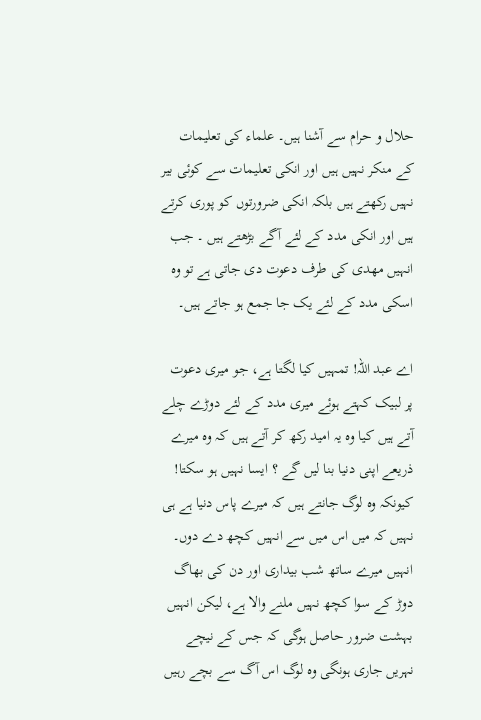حلال و حرام سے آشنا ہیں۔ علماء کی تعلیمات کے منکر نہیں ہیں اور انکی تعلیمات سے کوئی بیر نہیں رکھتے ہیں بلکہ انکی ضرورتوں کو پوری کرتے ہیں اور انکی مدد کے لئے آگے بڑھتے ہیں ۔ جب انہیں مھدی کی طرف دعوت دی جاتی ہے تو وہ اسکی مدد کے لئے یک جا جمع ہو جاتے ہیں۔

اے عبد اللہ! تمہیں کیا لگتا ہے، جو میری دعوت پر لبیک کہتے ہوئے میری مدد کے لئے دوڑے چلے آتے ہیں کیا وہ یہ امید رکھ کر آتے ہیں کہ وہ میرے ذریعے اپنی دنیا بنا لیں گے ؟ ایسا نہیں ہو سکتا! کیونکہ وہ لوگ جانتے ہیں کہ میرے پاس دنیا ہے ہی نہیں کہ میں اس میں سے انہیں کچھ دے دوں۔ انہیں میرے ساتھ شب بیداری اور دن کی بھاگ دوڑ کے سوا کچھ نہیں ملنے والا ہے، لیکن انہیں بہشت ضرور حاصل ہوگی کہ جس کے نیچے نہریں جاری ہونگی وہ لوگ اس آگ سے بچے رہیں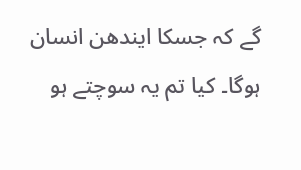گے کہ جسکا ایندھن انسان ہوگا۔ کیا تم یہ سوچتے ہو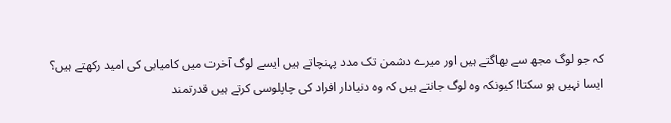کہ جو لوگ مجھ سے بھاگتے ہیں اور میرے دشمن تک مدد پہنچاتے ہیں ایسے لوگ آخرت میں کامیابی کی امید رکھتے ہیں؟ ایسا نہیں ہو سکتا! کیونکہ وہ لوگ جانتے ہیں کہ وہ دنیادار افراد کی چاپلوسی کرتے ہیں قدرتمند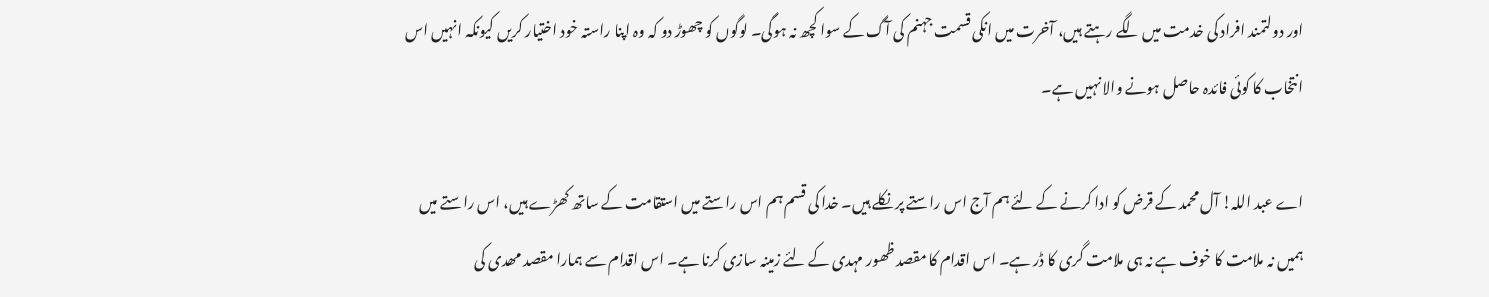اور دولتمند افراد کی خدمت میں لگے رہتے ہیں، آخرت میں انکی قسمت جہنم کی آگ کے سوا کچھ نہ ہوگی۔ لوگوں کو چھوڑ دو کہ وہ اپنا راستہ خود اختیار کریں کیونکہ انہیں اس انتخاب کا کوئی فائدہ حاصل ہونے والا نہیں ہے۔

اے عبد اللہ! آل محمد کے قرض کو ادا کرنے کے لئے ہم آج اس راستے پر نکلے ہیں۔ خدا کی قسم ہم اس راستے میں استقامت کے ساتھ کھڑے ہیں، اس راستے میں ہمیں نہ ملامت کا خوف ہے نہ ہی ملامت گری کا ڈر ہے۔ اس اقدام کا مقصد ظھور مہدی کے لئے زمینہ سازی کرنا ہے۔ اس اقدام سے ہمارا مقصد مھدی کی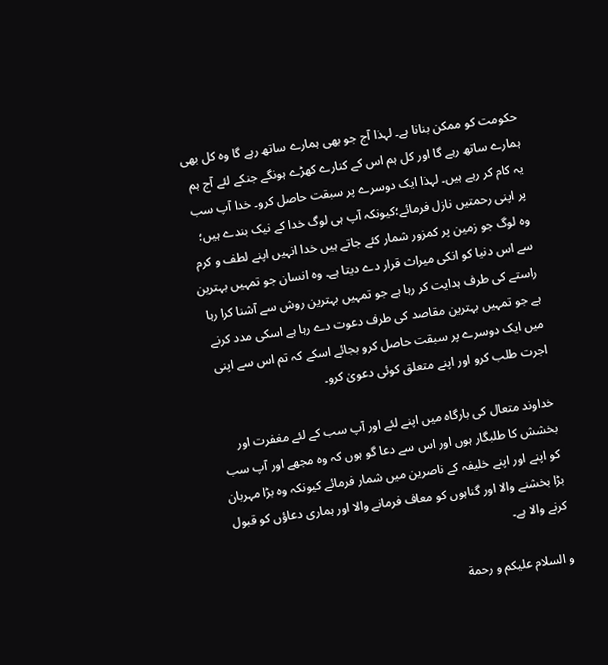حکومت کو ممکن بنانا ہے۔ لہذا آج جو بھی ہمارے ساتھ رہے گا وہ کل بھی ہمارے ساتھ رہے گا اور کل ہم اس کے کنارے کھڑے ہونگے جنکے لئے آج ہم یہ کام کر رہے ہیں۔ لہذا ایک دوسرے پر سبقت حاصل کرو۔ خدا آپ سب پر اپنی رحمتیں نازل فرمائے؛کیونکہ آپ ہی لوگ خدا کے نیک بندے ہیں؛ وہ لوگ جو زمین پر کمزور شمار کئے جاتے ہیں خدا انہیں اپنے لطف و کرم سے اس دنیا کو انکی میراث قرار دے دیتا ہے۔ وہ انسان جو تمہیں بہترین راستے کی طرف ہدایت کر رہا ہے جو تمہیں بہترین روش سے آشنا کرا رہا ہے جو تمہیں بہترین مقاصد کی طرف دعوت دے رہا ہے اسکی مدد کرنے میں ایک دوسرے پر سبقت حاصل کرو بجائے اسکے کہ تم اس سے اپنی اجرت طلب کرو اور اپنے متعلق کوئی دعویٰ کرو۔

خداوند متعال کی بارگاہ میں اپنے لئے اور آپ سب کے لئے مغفرت اور بخشش کا طلبگار ہوں اور اس سے دعا گو ہوں کہ وہ مجھے اور آپ سب کو اپنے اور اپنے خلیفہ کے ناصرین میں شمار فرمائے کیونکہ وہ بڑا مہربان بڑا بخشنے والا اور گناہوں کو معاف فرمانے والا اور ہماری دعاؤں کو قبول کرنے والا ہے۔

و السلام علیکم و رحمة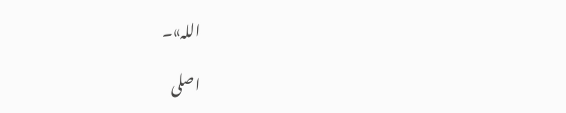اللہ»۔

اصلی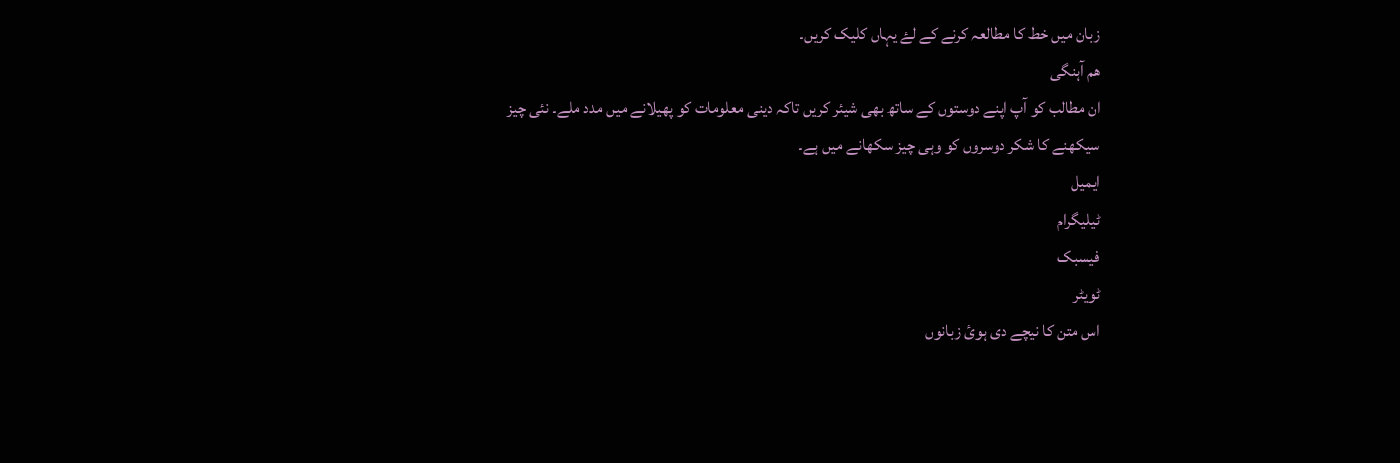زبان میں خط کا مطالعہ کرنے کے لۓ یہاں کلیک کریں۔
ھم آہنگی
ان مطالب کو آپ اپنے دوستوں کے ساتھ بھی شیئر کریں تاکہ دینی معلومات کو پھیلانے میں مدد ملے۔ نئی چیز سیکھنے کا شکر دوسروں کو وہی چیز سکھانے میں ہے۔
ایمیل
ٹیلیگرام
فیسبک
ٹویٹر
اس متن کا نیچے دی ہوئ زبانوں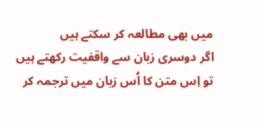میں بھی مطالعہ کر سکتے ہیں
اگر دوسری زبان سے واقفیت رکھتے ہیں تو اِس متن کا اُس زبان میں ترجمہ کر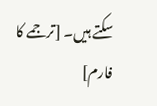سکتے ہیں۔ [ترجمے کا فارم]